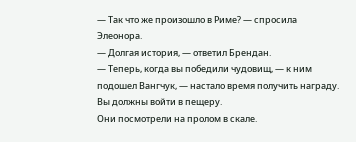— Так что же произошло в Риме? — спросила Элеонора.
— Долгая история, — ответил Брендан.
— Теперь, когда вы победили чудовищ, — к ним подошел Вангчук, — настало время получить награду. Вы должны войти в пещеру.
Они посмотрели на пролом в скале.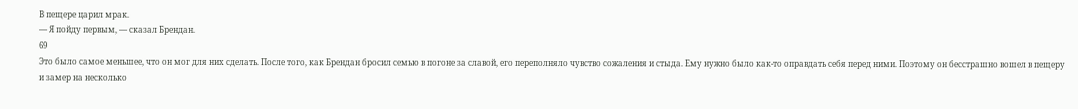В пещере царил мрак.
— Я пойду первым, — сказал Брендан.
69
Это было самое меньшее, что он мог для них сделать. После того, как Брендан бросил семью в погоне за славой, его переполняло чувство сожаления и стыда. Ему нужно было как-то оправдать себя перед ними. Поэтому он бесстрашно вошел в пещеру и замер на несколько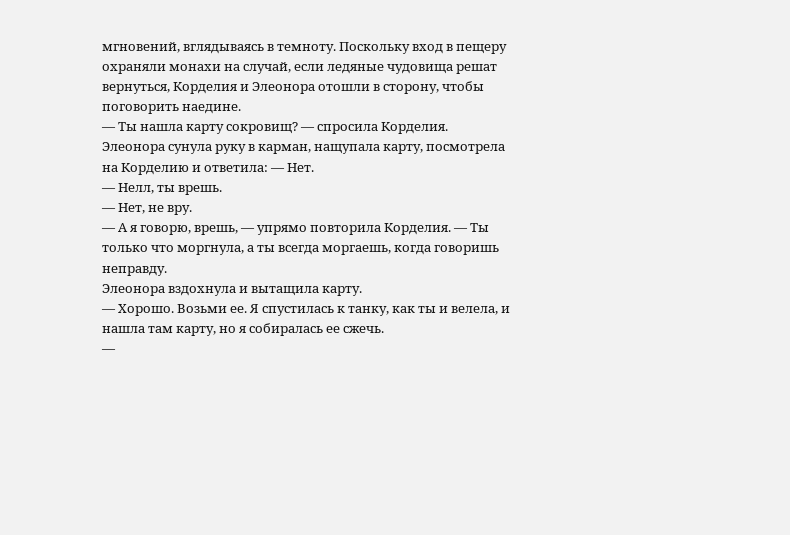мгновений, вглядываясь в темноту. Поскольку вход в пещеру охраняли монахи на случай, если ледяные чудовища решат вернуться, Корделия и Элеонора отошли в сторону, чтобы поговорить наедине.
— Ты нашла карту сокровищ? — спросила Корделия.
Элеонора сунула руку в карман, нащупала карту, посмотрела на Корделию и ответила: — Нет.
— Нелл, ты врешь.
— Нет, не вру.
— А я говорю, врешь, — упрямо повторила Корделия. — Ты только что моргнула, а ты всегда моргаешь, когда говоришь неправду.
Элеонора вздохнула и вытащила карту.
— Хорошо. Возьми ее. Я спустилась к танку, как ты и велела, и нашла там карту, но я собиралась ее сжечь.
—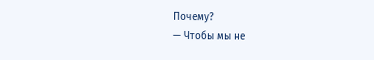Почему?
— Чтобы мы не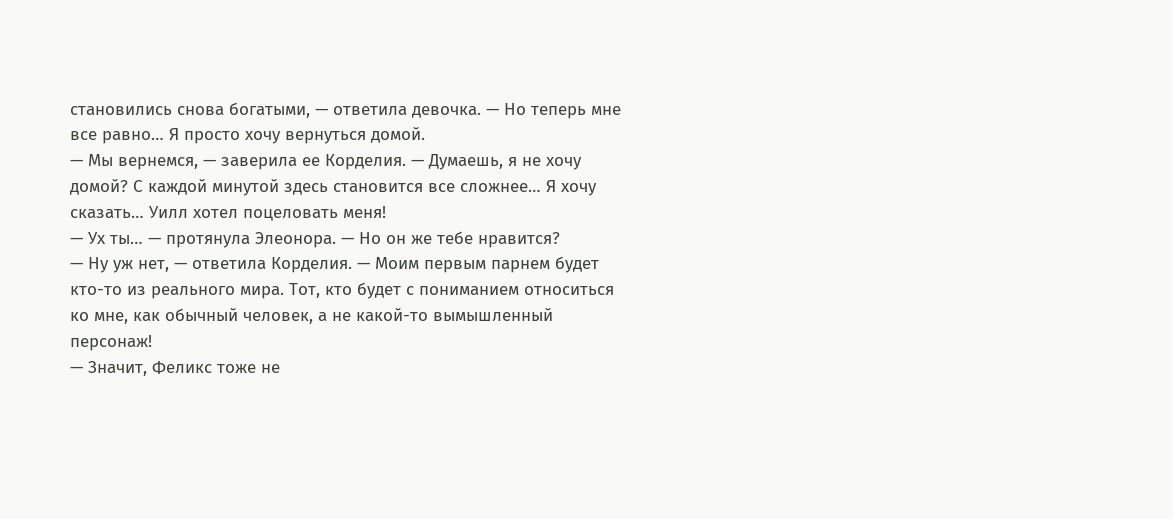становились снова богатыми, — ответила девочка. — Но теперь мне все равно… Я просто хочу вернуться домой.
— Мы вернемся, — заверила ее Корделия. — Думаешь, я не хочу домой? С каждой минутой здесь становится все сложнее… Я хочу сказать… Уилл хотел поцеловать меня!
— Ух ты… — протянула Элеонора. — Но он же тебе нравится?
— Ну уж нет, — ответила Корделия. — Моим первым парнем будет кто-то из реального мира. Тот, кто будет с пониманием относиться ко мне, как обычный человек, а не какой-то вымышленный персонаж!
— Значит, Феликс тоже не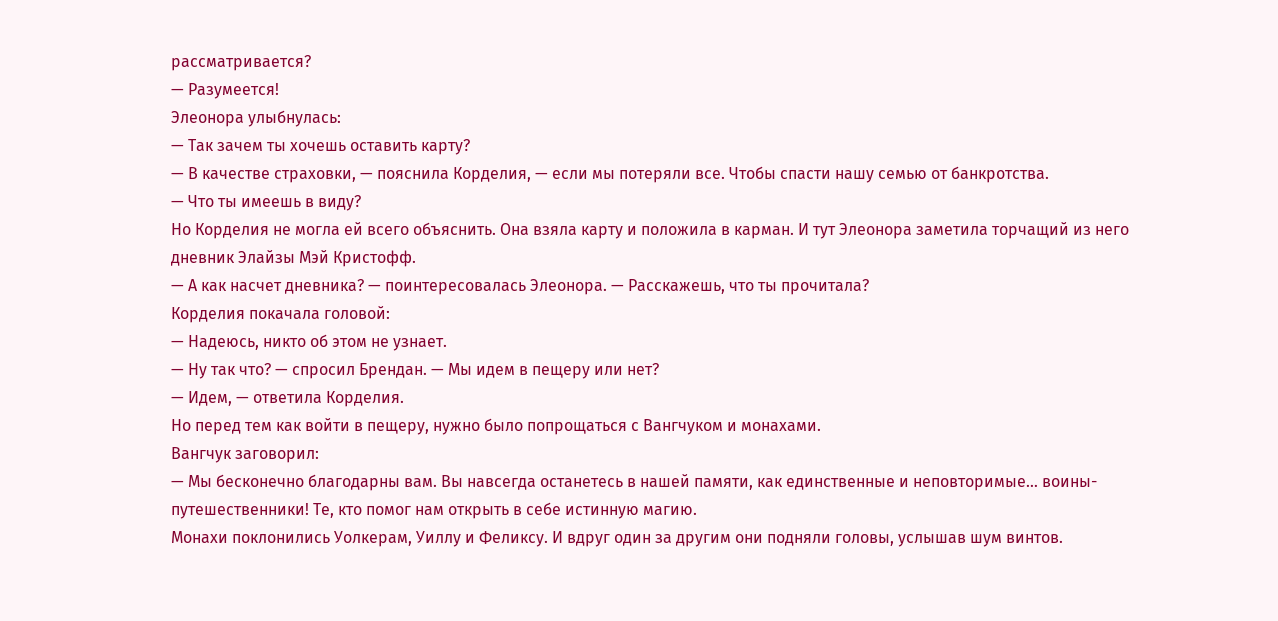рассматривается?
— Разумеется!
Элеонора улыбнулась:
— Так зачем ты хочешь оставить карту?
— В качестве страховки, — пояснила Корделия, — если мы потеряли все. Чтобы спасти нашу семью от банкротства.
— Что ты имеешь в виду?
Но Корделия не могла ей всего объяснить. Она взяла карту и положила в карман. И тут Элеонора заметила торчащий из него дневник Элайзы Мэй Кристофф.
— А как насчет дневника? — поинтересовалась Элеонора. — Расскажешь, что ты прочитала?
Корделия покачала головой:
— Надеюсь, никто об этом не узнает.
— Ну так что? — спросил Брендан. — Мы идем в пещеру или нет?
— Идем, — ответила Корделия.
Но перед тем как войти в пещеру, нужно было попрощаться с Вангчуком и монахами.
Вангчук заговорил:
— Мы бесконечно благодарны вам. Вы навсегда останетесь в нашей памяти, как единственные и неповторимые… воины-путешественники! Те, кто помог нам открыть в себе истинную магию.
Монахи поклонились Уолкерам, Уиллу и Феликсу. И вдруг один за другим они подняли головы, услышав шум винтов.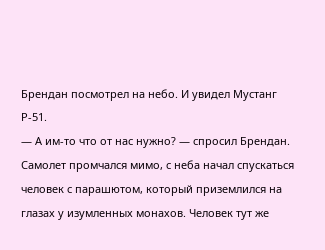Брендан посмотрел на небо. И увидел Мустанг Р-51.
— А им-то что от нас нужно? — спросил Брендан. Самолет промчался мимо, с неба начал спускаться человек с парашютом, который приземлился на глазах у изумленных монахов. Человек тут же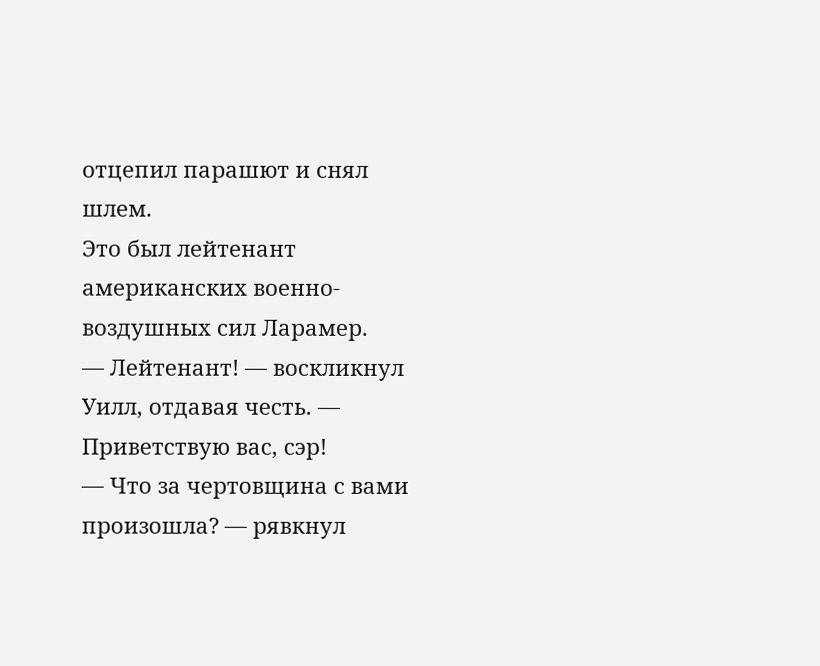отцепил парашют и снял шлем.
Это был лейтенант американских военно-воздушных сил Ларамер.
— Лейтенант! — воскликнул Уилл, отдавая честь. — Приветствую вас, сэр!
— Что за чертовщина с вами произошла? — рявкнул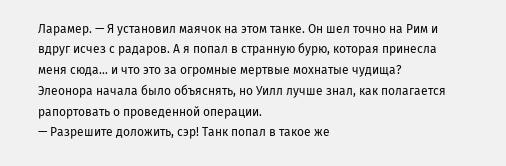Ларамер. — Я установил маячок на этом танке. Он шел точно на Рим и вдруг исчез с радаров. А я попал в странную бурю, которая принесла меня сюда… и что это за огромные мертвые мохнатые чудища?
Элеонора начала было объяснять, но Уилл лучше знал, как полагается рапортовать о проведенной операции.
— Разрешите доложить, сэр! Танк попал в такое же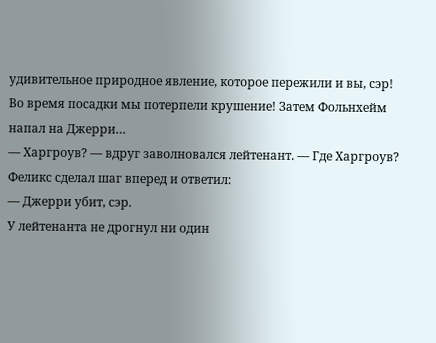удивительное природное явление, которое пережили и вы, сэр! Во время посадки мы потерпели крушение! Затем Фольнхейм напал на Джерри…
— Харгроув? — вдруг заволновался лейтенант. — Где Харгроув?
Феликс сделал шаг вперед и ответил:
— Джерри убит, сэр.
У лейтенанта не дрогнул ни один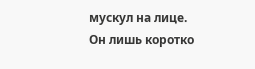мускул на лице. Он лишь коротко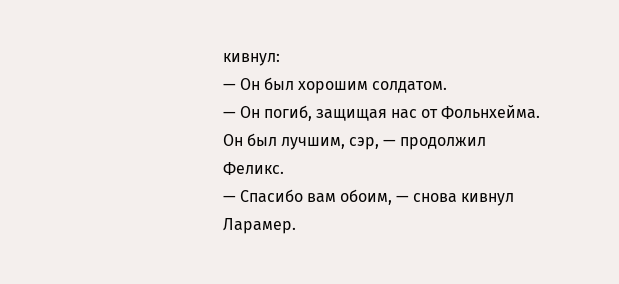кивнул:
— Он был хорошим солдатом.
— Он погиб, защищая нас от Фольнхейма. Он был лучшим, сэр, — продолжил Феликс.
— Спасибо вам обоим, — снова кивнул Ларамер.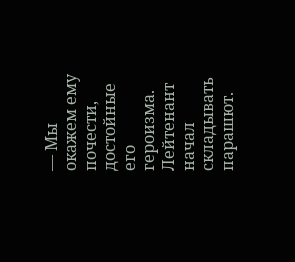— Мы окажем ему почести, достойные его героизма.
Лейтенант начал складывать парашют.